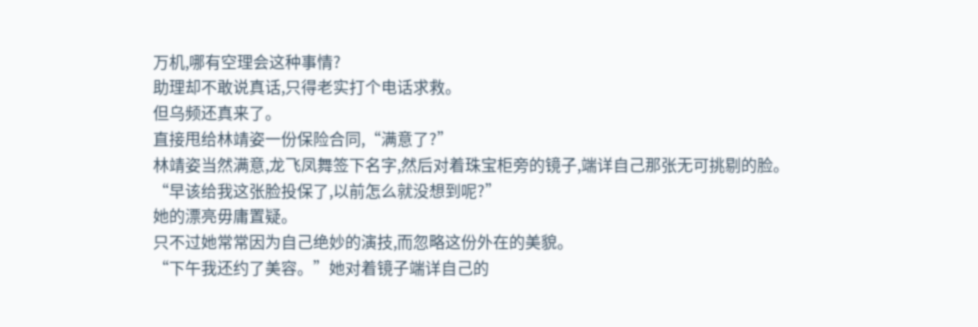万机,哪有空理会这种事情?
助理却不敢说真话,只得老实打个电话求救。
但乌频还真来了。
直接甩给林靖姿一份保险合同,“满意了?”
林靖姿当然满意,龙飞凤舞签下名字,然后对着珠宝柜旁的镜子,端详自己那张无可挑剔的脸。
“早该给我这张脸投保了,以前怎么就没想到呢?”
她的漂亮毋庸置疑。
只不过她常常因为自己绝妙的演技,而忽略这份外在的美貌。
“下午我还约了美容。”她对着镜子端详自己的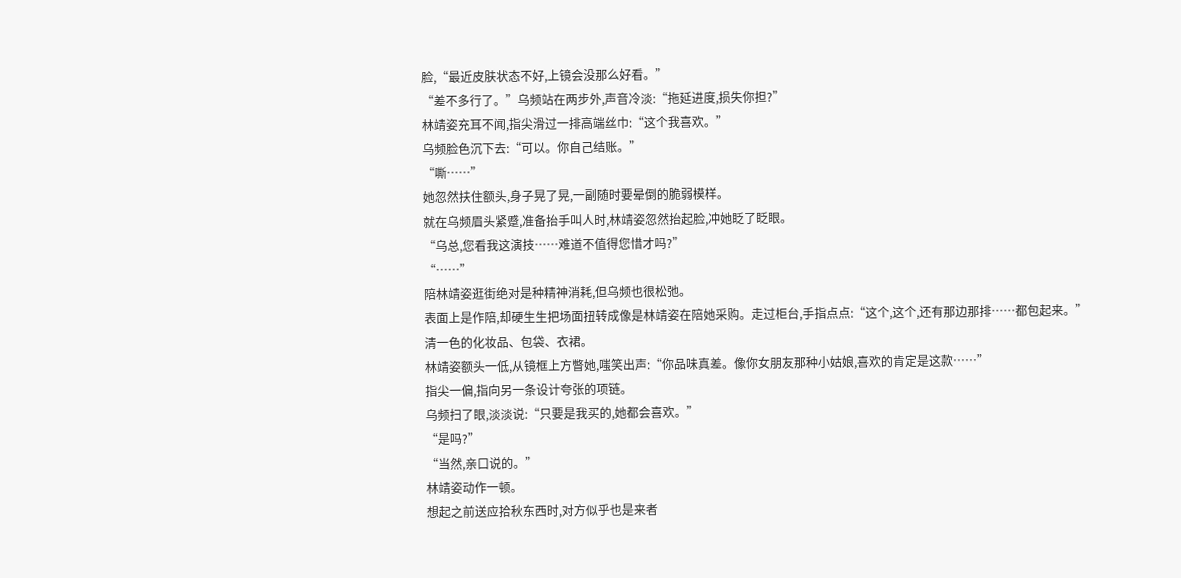脸,“最近皮肤状态不好,上镜会没那么好看。”
“差不多行了。”乌频站在两步外,声音冷淡:“拖延进度,损失你担?”
林靖姿充耳不闻,指尖滑过一排高端丝巾:“这个我喜欢。”
乌频脸色沉下去:“可以。你自己结账。”
“嘶……”
她忽然扶住额头,身子晃了晃,一副随时要晕倒的脆弱模样。
就在乌频眉头紧蹙,准备抬手叫人时,林靖姿忽然抬起脸,冲她眨了眨眼。
“乌总,您看我这演技……难道不值得您惜才吗?”
“……”
陪林靖姿逛街绝对是种精神消耗,但乌频也很松弛。
表面上是作陪,却硬生生把场面扭转成像是林靖姿在陪她采购。走过柜台,手指点点:“这个,这个,还有那边那排……都包起来。”
清一色的化妆品、包袋、衣裙。
林靖姿额头一低,从镜框上方瞥她,嗤笑出声:“你品味真差。像你女朋友那种小姑娘,喜欢的肯定是这款……”
指尖一偏,指向另一条设计夸张的项链。
乌频扫了眼,淡淡说:“只要是我买的,她都会喜欢。”
“是吗?”
“当然,亲口说的。”
林靖姿动作一顿。
想起之前送应拾秋东西时,对方似乎也是来者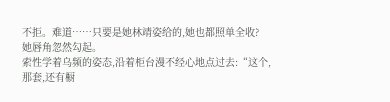不拒。难道……只要是她林靖姿给的,她也都照单全收?
她唇角忽然勾起。
索性学着乌频的姿态,沿着柜台漫不经心地点过去:“这个,那套,还有橱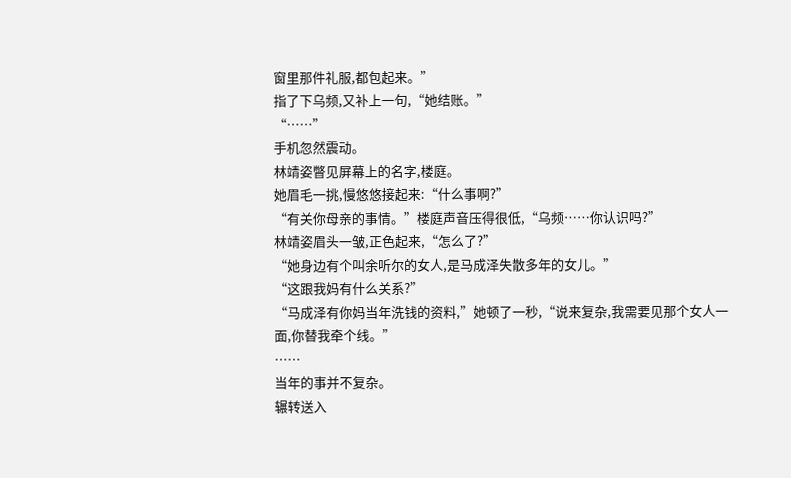窗里那件礼服,都包起来。”
指了下乌频,又补上一句,“她结账。”
“……”
手机忽然震动。
林靖姿瞥见屏幕上的名字,楼庭。
她眉毛一挑,慢悠悠接起来:“什么事啊?”
“有关你母亲的事情。”楼庭声音压得很低,“乌频……你认识吗?”
林靖姿眉头一皱,正色起来,“怎么了?”
“她身边有个叫余听尔的女人,是马成泽失散多年的女儿。”
“这跟我妈有什么关系?”
“马成泽有你妈当年洗钱的资料,”她顿了一秒,“说来复杂,我需要见那个女人一面,你替我牵个线。”
……
当年的事并不复杂。
辗转送入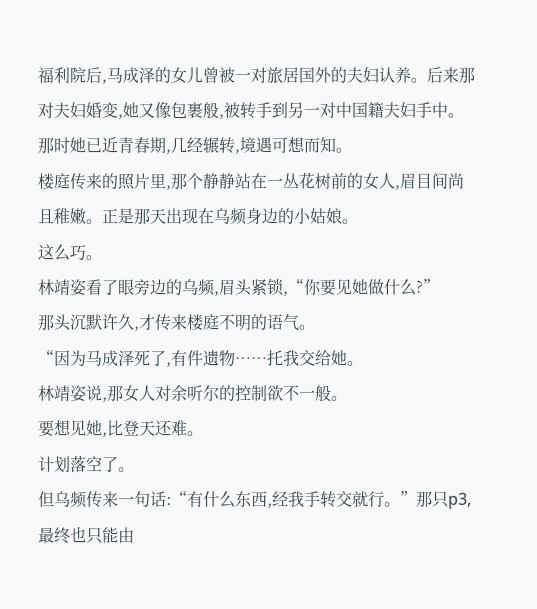福利院后,马成泽的女儿曾被一对旅居国外的夫妇认养。后来那对夫妇婚变,她又像包裹般,被转手到另一对中国籍夫妇手中。
那时她已近青春期,几经辗转,境遇可想而知。
楼庭传来的照片里,那个静静站在一丛花树前的女人,眉目间尚且稚嫩。正是那天出现在乌频身边的小姑娘。
这么巧。
林靖姿看了眼旁边的乌频,眉头紧锁,“你要见她做什么?”
那头沉默许久,才传来楼庭不明的语气。
“因为马成泽死了,有件遗物……托我交给她。
林靖姿说,那女人对余听尔的控制欲不一般。
要想见她,比登天还难。
计划落空了。
但乌频传来一句话:“有什么东西,经我手转交就行。”那只p3,最终也只能由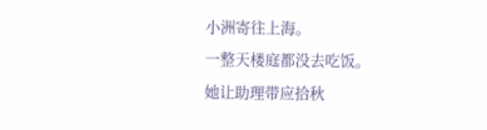小洲寄往上海。
一整天楼庭都没去吃饭。
她让助理带应拾秋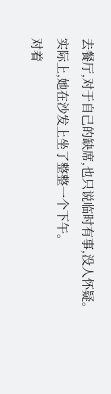去餐厅,对于自己的缺席,也只说临时有事,没人怀疑。
实际上,她在沙发上坐了整整一个下午。
对着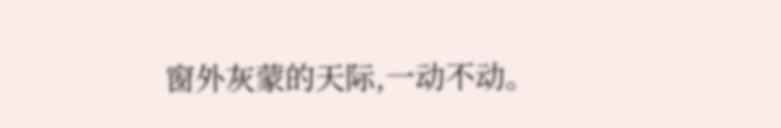窗外灰蒙的天际,一动不动。